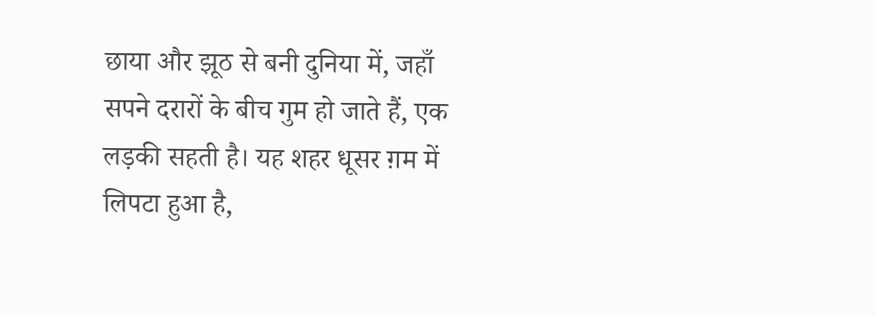छाया और झूठ से बनी दुनिया में, जहाँ सपने दरारों के बीच गुम हो जाते हैं, एक लड़की सहती है। यह शहर धूसर ग़म में लिपटा हुआ है,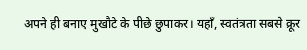अपने ही बनाए मुखौटे के पीछे छुपाकर। यहाँ, स्वतंत्रता सबसे क्रूर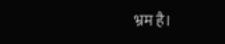भ्रम है।